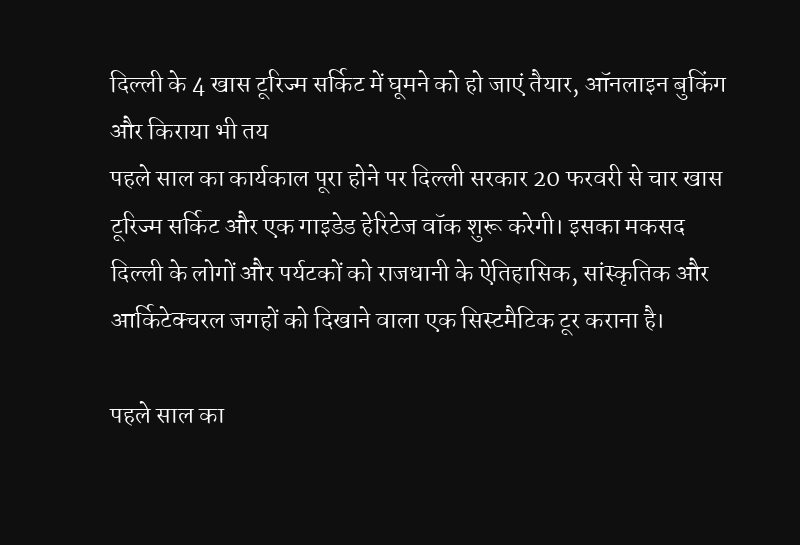दिल्ली के 4 खास टूरिज्म सर्किट में घूमने को हो जाएं तैयार, ऑनलाइन बुकिंग और किराया भी तय
पहले साल का कार्यकाल पूरा होने पर दिल्ली सरकार 20 फरवरी से चार खास टूरिज्म सर्किट और एक गाइडेड हेरिटेज वॉक शुरू करेगी। इसका मकसद दिल्ली के लोगों और पर्यटकों को राजधानी के ऐतिहासिक, सांस्कृतिक और आर्किटेक्चरल जगहों को दिखाने वाला एक सिस्टमैटिक टूर कराना है।

पहले साल का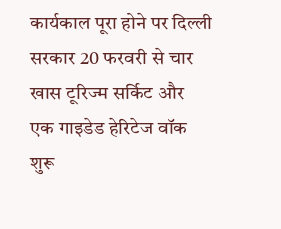कार्यकाल पूरा होने पर दिल्ली सरकार 20 फरवरी से चार खास टूरिज्म सर्किट और एक गाइडेड हेरिटेज वॉक शुरू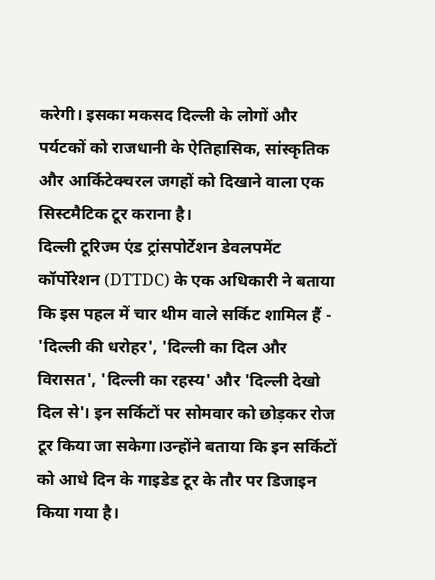करेगी। इसका मकसद दिल्ली के लोगों और पर्यटकों को राजधानी के ऐतिहासिक, सांस्कृतिक और आर्किटेक्चरल जगहों को दिखाने वाला एक सिस्टमैटिक टूर कराना है।
दिल्ली टूरिज्म एंड ट्रांसपोर्टेशन डेवलपमेंट कॉर्पोरेशन (DTTDC) के एक अधिकारी ने बताया कि इस पहल में चार थीम वाले सर्किट शामिल हैं - 'दिल्ली की धरोहर', 'दिल्ली का दिल और विरासत', 'दिल्ली का रहस्य' और 'दिल्ली देखो दिल से'। इन सर्किटों पर सोमवार को छोड़कर रोज टूर किया जा सकेगा।उन्होंने बताया कि इन सर्किटों को आधे दिन के गाइडेड टूर के तौर पर डिजाइन किया गया है।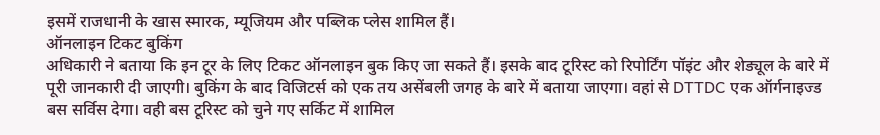इसमें राजधानी के खास स्मारक, म्यूजियम और पब्लिक प्लेस शामिल हैं।
ऑनलाइन टिकट बुकिंग
अधिकारी ने बताया कि इन टूर के लिए टिकट ऑनलाइन बुक किए जा सकते हैं। इसके बाद टूरिस्ट को रिपोर्टिंग पॉइंट और शेड्यूल के बारे में पूरी जानकारी दी जाएगी। बुकिंग के बाद विजिटर्स को एक तय असेंबली जगह के बारे में बताया जाएगा। वहां से DTTDC एक ऑर्गनाइज्ड बस सर्विस देगा। वही बस टूरिस्ट को चुने गए सर्किट में शामिल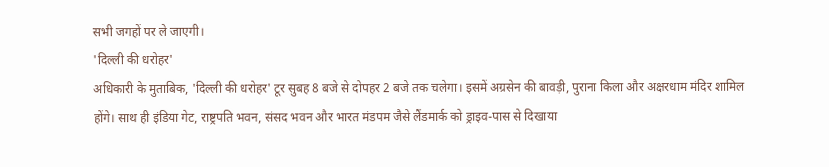सभी जगहों पर ले जाएगी।
'दिल्ली की धरोहर'
अधिकारी के मुताबिक, 'दिल्ली की धरोहर' टूर सुबह 8 बजे से दोपहर 2 बजे तक चलेगा। इसमें अग्रसेन की बावड़ी, पुराना किला और अक्षरधाम मंदिर शामिल होंगे। साथ ही इंडिया गेट, राष्ट्रपति भवन, संसद भवन और भारत मंडपम जैसे लैंडमार्क को ड्राइव-पास से दिखाया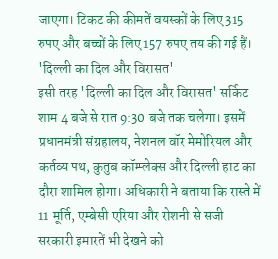जाएगा। टिकट की कीमतें वयस्कों के लिए 315 रुपए और बच्चों के लिए 157 रुपए तय की गई हैं।
'दिल्ली का दिल और विरासत'
इसी तरह 'दिल्ली का दिल और विरासत' सर्किट शाम 4 बजे से रात 9:30 बजे तक चलेगा। इसमें प्रधानमंत्री संग्रहालय, नेशनल वॉर मेमोरियल और कर्तव्य पथ, कुतुब कॉम्प्लेक्स और दिल्ली हाट का दौरा शामिल होगा। अधिकारी ने बताया कि रास्ते में 11 मूर्ति, एम्बेसी एरिया और रोशनी से सजी सरकारी इमारतें भी देखने को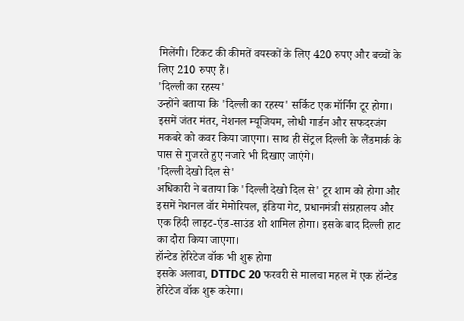मिलेंगी। टिकट की कीमतें वयस्कों के लिए 420 रुपए और बच्चों के लिए 210 रुपए हैं।
'दिल्ली का रहस्य'
उन्होंने बताया कि 'दिल्ली का रहस्य' सर्किट एक मॉर्निंग टूर होगा। इसमें जंतर मंतर, नेशनल म्यूजियम, लोधी गार्डन और सफदरजंग मकबरे को कवर किया जाएगा। साथ ही सेंट्रल दिल्ली के लैंडमार्क के पास से गुजरते हुए नजारे भी दिखाए जाएंगे।
'दिल्ली देखो दिल से'
अधिकारी ने बताया कि 'दिल्ली देखो दिल से' टूर शाम को होगा और इसमें नेशनल वॉर मेमोरियल, इंडिया गेट, प्रधानमंत्री संग्रहालय और एक हिंदी लाइट-एंड-साउंड शो शामिल होगा। इसके बाद दिल्ली हाट का दौरा किया जाएगा।
हॉन्टेड हेरिटेज वॉक भी शुरू होगा
इसके अलावा, DTTDC 20 फरवरी से मालचा महल में एक हॉन्टेड हेरिटेज वॉक शुरू करेगा।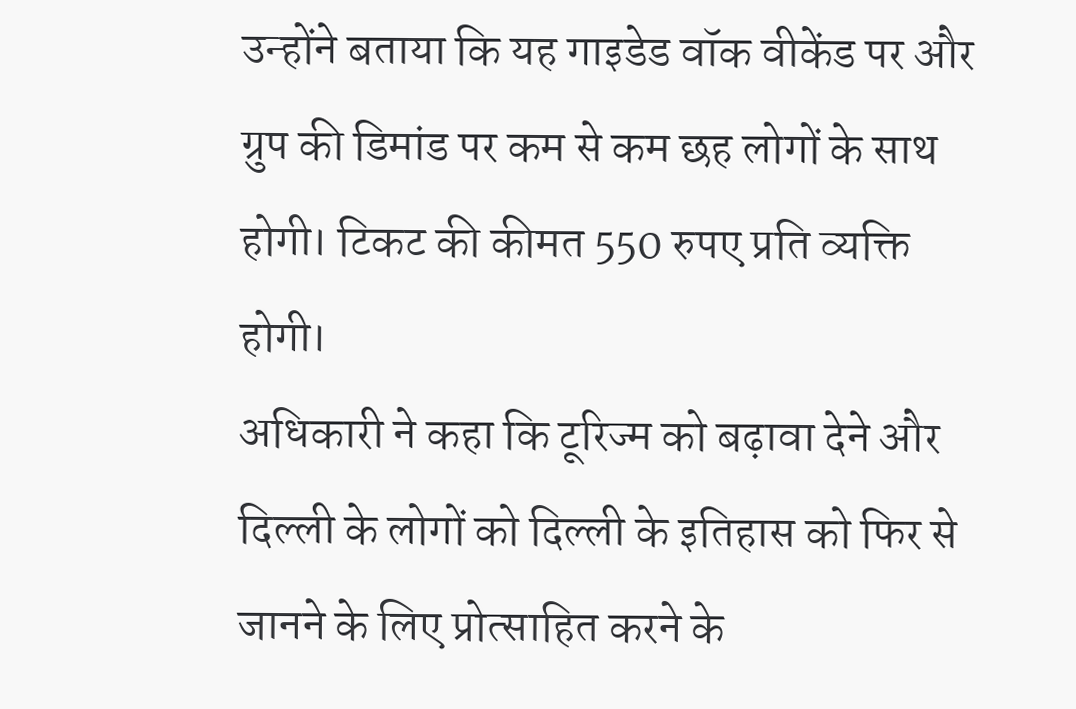उन्होंने बताया कि यह गाइडेड वॉक वीकेंड पर और ग्रुप की डिमांड पर कम से कम छह लोगों के साथ होगी। टिकट की कीमत 550 रुपए प्रति व्यक्ति होगी।
अधिकारी ने कहा कि टूरिज्म को बढ़ावा देने और दिल्ली के लोगों को दिल्ली के इतिहास को फिर से जानने के लिए प्रोत्साहित करने के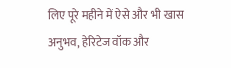लिए पूरे महीने में ऐसे और भी खास अनुभव, हेरिटेज वॉक और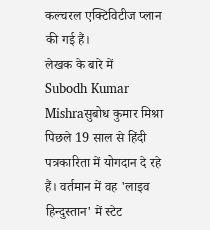कल्चरल एक्टिविटीज प्लान की गई हैं।
लेखक के बारे में
Subodh Kumar Mishraसुबोध कुमार मिश्रा पिछले 19 साल से हिंदी पत्रकारिता में योगदान दे रहे हैं। वर्तमान में वह 'लाइव हिन्दुस्तान' में स्टेट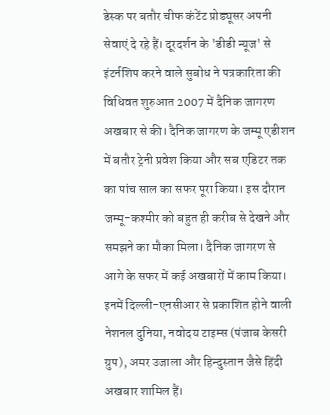डेस्क पर बतौर चीफ कंटेंट प्रोड्यूसर अपनी सेवाएं दे रहे हैं। दूरदर्शन के 'डीडी न्यूज' से इंटर्नशिप करने वाले सुबोध ने पत्रकारिता की विधिवत शुरुआत 2007 में दैनिक जागरण अखबार से की। दैनिक जागरण के जम्मू एडीशन में बतौर ट्रेनी प्रवेश किया और सब एडिटर तक का पांच साल का सफर पूरा किया। इस दौरान जम्मू-कश्मीर को बहुत ही करीब से देखने और समझने का मौका मिला। दैनिक जागरण से आगे के सफर में कई अखबारों में काम किया। इनमें दिल्ली-एनसीआर से प्रकाशित होने वाली नेशनल दुनिया, नवोदय टाइम्स (पंजाब केसरी ग्रुप), अमर उजाला और हिन्दुस्तान जैसे हिंदी अखबार शामिल हैं।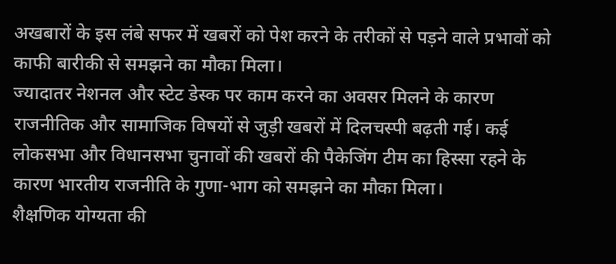अखबारों के इस लंबे सफर में खबरों को पेश करने के तरीकों से पड़ने वाले प्रभावों को काफी बारीकी से समझने का मौका मिला।
ज्यादातर नेशनल और स्टेट डेस्क पर काम करने का अवसर मिलने के कारण राजनीतिक और सामाजिक विषयों से जुड़ी खबरों में दिलचस्पी बढ़ती गई। कई लोकसभा और विधानसभा चुनावों की खबरों की पैकेजिंग टीम का हिस्सा रहने के कारण भारतीय राजनीति के गुणा-भाग को समझने का मौका मिला।
शैक्षणिक योग्यता की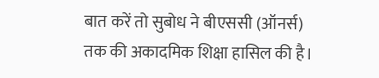बात करें तो सुबोध ने बीएससी (ऑनर्स) तक की अकादमिक शिक्षा हासिल की है।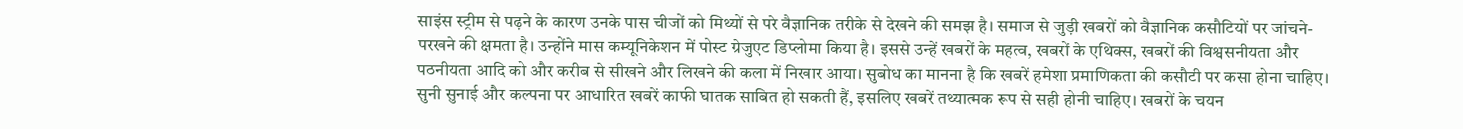साइंस स्ट्रीम से पढ़ने के कारण उनके पास चीजों को मिथ्यों से परे वैज्ञानिक तरीके से देखने की समझ है। समाज से जुड़ी खबरों को वैज्ञानिक कसौटियों पर जांचने-परखने की क्षमता है। उन्होंने मास कम्यूनिकेशन में पोस्ट ग्रेजुएट डिप्लोमा किया है। इससे उन्हें खबरों के महत्व, खबरों के एथिक्स, खबरों की विश्वसनीयता और पठनीयता आदि को और करीब से सीखने और लिखने की कला में निखार आया। सुबोध का मानना है कि खबरें हमेशा प्रमाणिकता की कसौटी पर कसा होना चाहिए। सुनी सुनाई और कल्पना पर आधारित खबरें काफी घातक साबित हो सकती हैं, इसलिए खबरें तथ्यात्मक रूप से सही होनी चाहिए। खबरों के चयन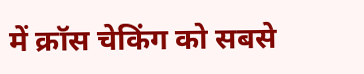में क्रॉस चेकिंग को सबसे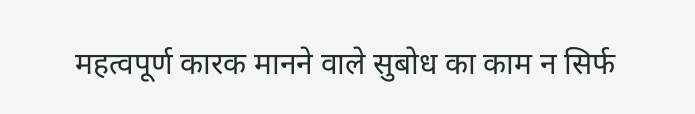महत्वपूर्ण कारक मानने वाले सुबोध का काम न सिर्फ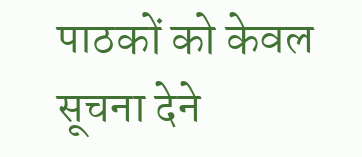पाठकों को केवल सूचना देने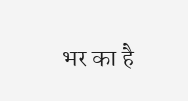भर का है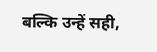बल्कि उन्हें सही,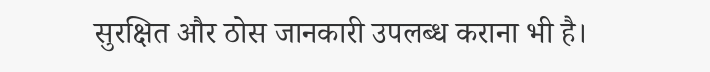सुरक्षित और ठोस जानकारी उपलब्ध कराना भी है।